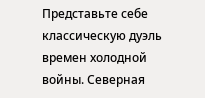Представьте себе классическую дуэль времен холодной войны. Северная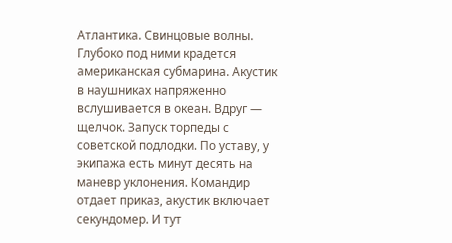Атлантика. Свинцовые волны. Глубоко под ними крадется американская субмарина. Акустик в наушниках напряженно вслушивается в океан. Вдруг — щелчок. Запуск торпеды с советской подлодки. По уставу, у экипажа есть минут десять на маневр уклонения. Командир отдает приказ, акустик включает секундомер. И тут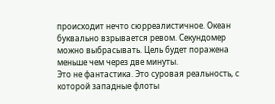происходит нечто сюрреалистичное. Океан буквально взрывается ревом. Секундомер можно выбрасывать. Цель будет поражена меньше чем через две минуты.
Это не фантастика. Это суровая реальность, с которой западные флоты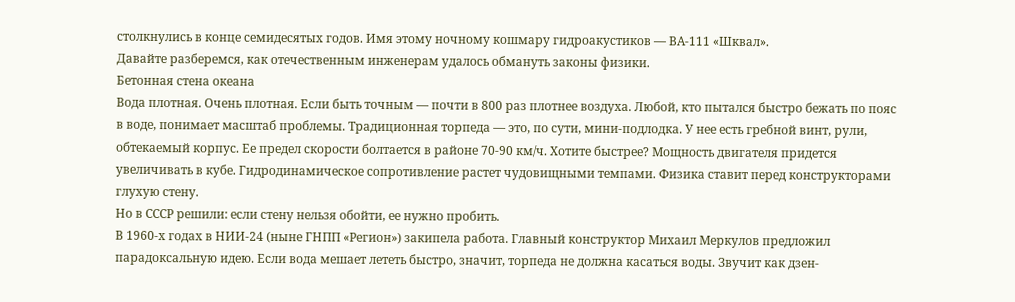столкнулись в конце семидесятых годов. Имя этому ночному кошмару гидроакустиков — ВА-111 «Шквал».
Давайте разберемся, как отечественным инженерам удалось обмануть законы физики.
Бетонная стена океана
Вода плотная. Очень плотная. Если быть точным — почти в 800 раз плотнее воздуха. Любой, кто пытался быстро бежать по пояс в воде, понимает масштаб проблемы. Традиционная торпеда — это, по сути, мини-подлодка. У нее есть гребной винт, рули, обтекаемый корпус. Ее предел скорости болтается в районе 70-90 км/ч. Хотите быстрее? Мощность двигателя придется увеличивать в кубе. Гидродинамическое сопротивление растет чудовищными темпами. Физика ставит перед конструкторами глухую стену.
Но в СССР решили: если стену нельзя обойти, ее нужно пробить.
В 1960-х годах в НИИ-24 (ныне ГНПП «Регион») закипела работа. Главный конструктор Михаил Меркулов предложил парадоксальную идею. Если вода мешает лететь быстро, значит, торпеда не должна касаться воды. Звучит как дзен-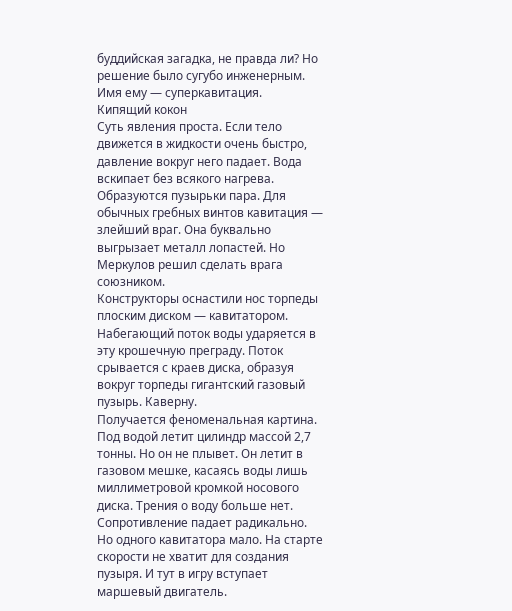буддийская загадка, не правда ли? Но решение было сугубо инженерным. Имя ему — суперкавитация.
Кипящий кокон
Суть явления проста. Если тело движется в жидкости очень быстро, давление вокруг него падает. Вода вскипает без всякого нагрева. Образуются пузырьки пара. Для обычных гребных винтов кавитация — злейший враг. Она буквально выгрызает металл лопастей. Но Меркулов решил сделать врага союзником.
Конструкторы оснастили нос торпеды плоским диском — кавитатором. Набегающий поток воды ударяется в эту крошечную преграду. Поток срывается с краев диска, образуя вокруг торпеды гигантский газовый пузырь. Каверну.
Получается феноменальная картина. Под водой летит цилиндр массой 2,7 тонны. Но он не плывет. Он летит в газовом мешке, касаясь воды лишь миллиметровой кромкой носового диска. Трения о воду больше нет. Сопротивление падает радикально.
Но одного кавитатора мало. На старте скорости не хватит для создания пузыря. И тут в игру вступает маршевый двигатель.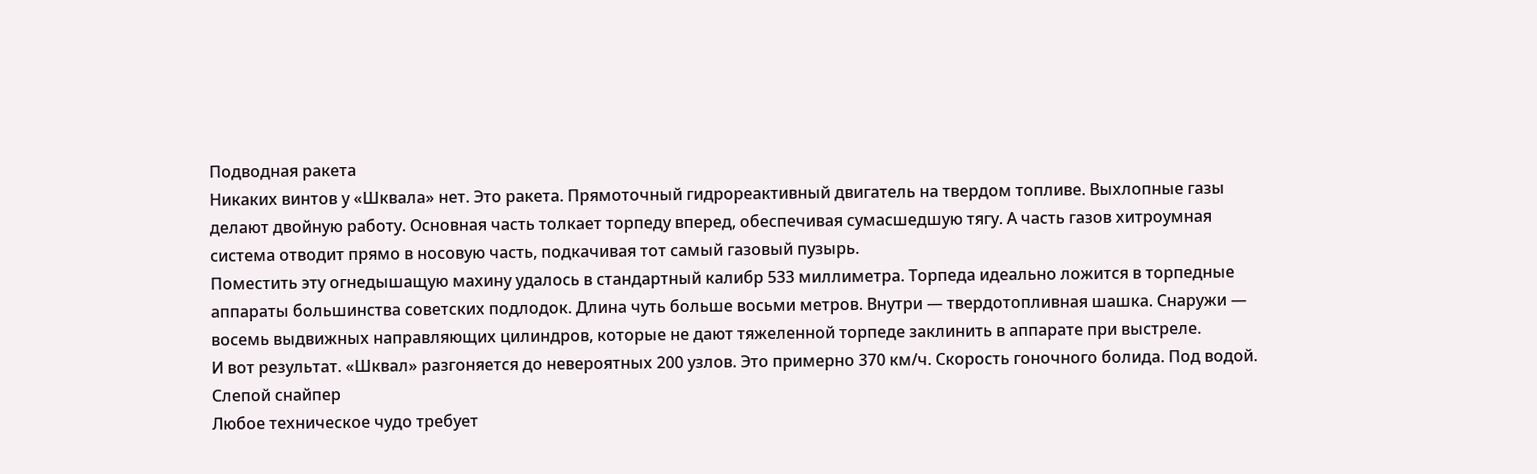Подводная ракета
Никаких винтов у «Шквала» нет. Это ракета. Прямоточный гидрореактивный двигатель на твердом топливе. Выхлопные газы делают двойную работу. Основная часть толкает торпеду вперед, обеспечивая сумасшедшую тягу. А часть газов хитроумная система отводит прямо в носовую часть, подкачивая тот самый газовый пузырь.
Поместить эту огнедышащую махину удалось в стандартный калибр 533 миллиметра. Торпеда идеально ложится в торпедные аппараты большинства советских подлодок. Длина чуть больше восьми метров. Внутри — твердотопливная шашка. Снаружи — восемь выдвижных направляющих цилиндров, которые не дают тяжеленной торпеде заклинить в аппарате при выстреле.
И вот результат. «Шквал» разгоняется до невероятных 200 узлов. Это примерно 370 км/ч. Скорость гоночного болида. Под водой.
Слепой снайпер
Любое техническое чудо требует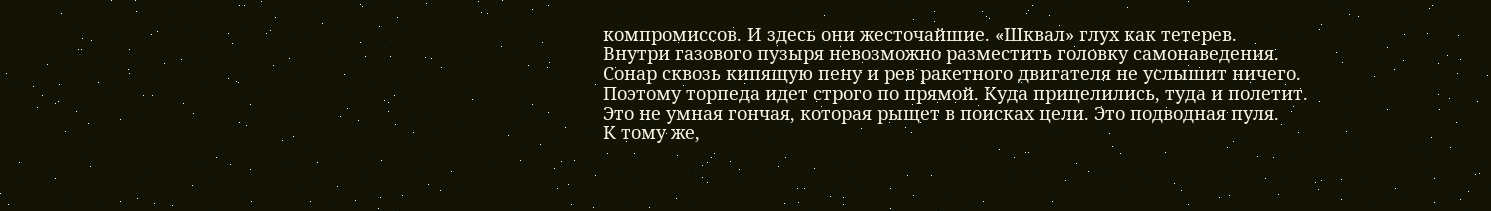компромиссов. И здесь они жесточайшие. «Шквал» глух как тетерев.
Внутри газового пузыря невозможно разместить головку самонаведения. Сонар сквозь кипящую пену и рев ракетного двигателя не услышит ничего. Поэтому торпеда идет строго по прямой. Куда прицелились, туда и полетит. Это не умная гончая, которая рыщет в поисках цели. Это подводная пуля.
К тому же,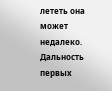лететь она может недалеко. Дальность первых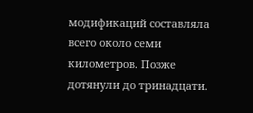модификаций составляла всего около семи километров. Позже дотянули до тринадцати.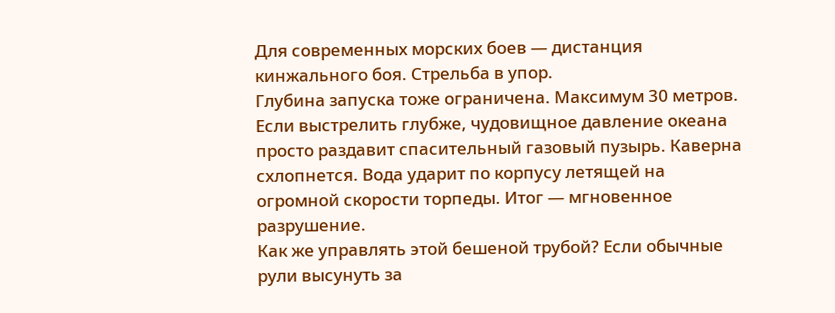Для современных морских боев — дистанция кинжального боя. Стрельба в упор.
Глубина запуска тоже ограничена. Максимум 30 метров. Если выстрелить глубже, чудовищное давление океана просто раздавит спасительный газовый пузырь. Каверна схлопнется. Вода ударит по корпусу летящей на огромной скорости торпеды. Итог — мгновенное разрушение.
Как же управлять этой бешеной трубой? Если обычные рули высунуть за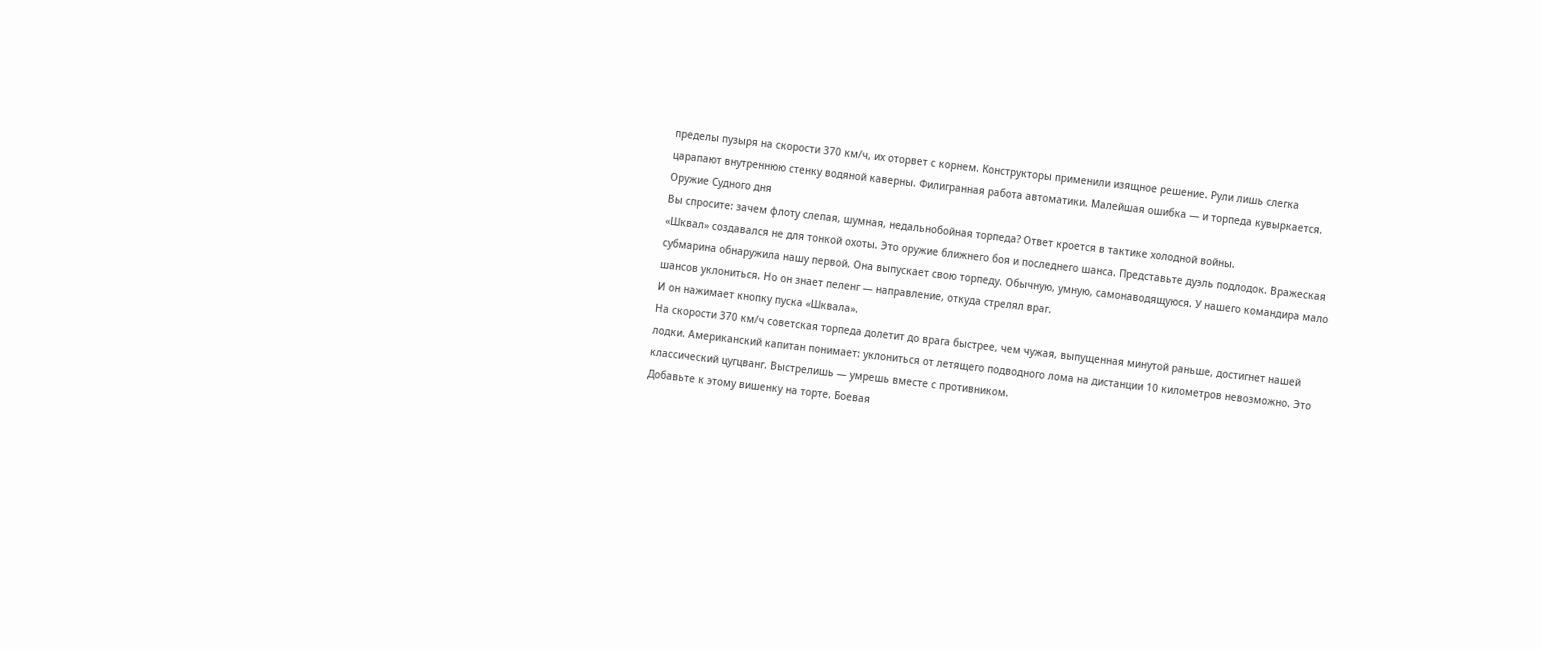пределы пузыря на скорости 370 км/ч, их оторвет с корнем. Конструкторы применили изящное решение. Рули лишь слегка царапают внутреннюю стенку водяной каверны. Филигранная работа автоматики. Малейшая ошибка — и торпеда кувыркается.
Оружие Судного дня
Вы спросите: зачем флоту слепая, шумная, недальнобойная торпеда? Ответ кроется в тактике холодной войны.
«Шквал» создавался не для тонкой охоты. Это оружие ближнего боя и последнего шанса. Представьте дуэль подлодок. Вражеская субмарина обнаружила нашу первой. Она выпускает свою торпеду. Обычную, умную, самонаводящуюся. У нашего командира мало шансов уклониться. Но он знает пеленг — направление, откуда стрелял враг.
И он нажимает кнопку пуска «Шквала».
На скорости 370 км/ч советская торпеда долетит до врага быстрее, чем чужая, выпущенная минутой раньше, достигнет нашей лодки. Американский капитан понимает: уклониться от летящего подводного лома на дистанции 10 километров невозможно. Это классический цугцванг. Выстрелишь — умрешь вместе с противником.
Добавьте к этому вишенку на торте. Боевая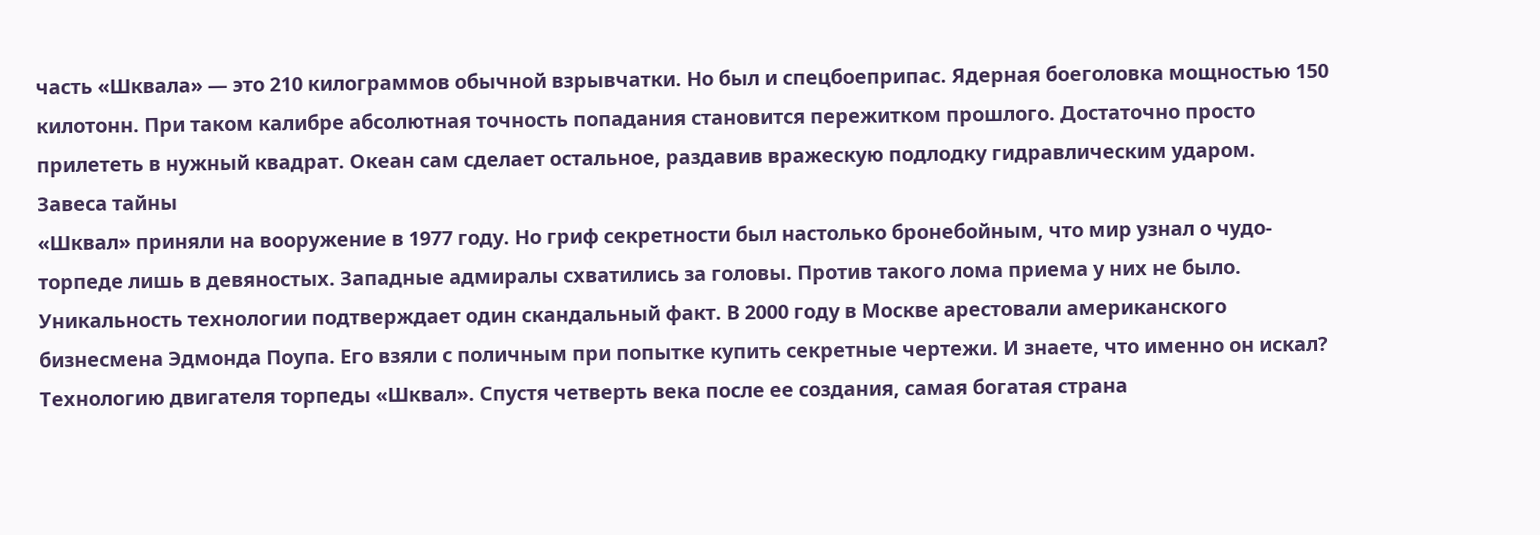часть «Шквала» — это 210 килограммов обычной взрывчатки. Но был и спецбоеприпас. Ядерная боеголовка мощностью 150 килотонн. При таком калибре абсолютная точность попадания становится пережитком прошлого. Достаточно просто прилететь в нужный квадрат. Океан сам сделает остальное, раздавив вражескую подлодку гидравлическим ударом.
Завеса тайны
«Шквал» приняли на вооружение в 1977 году. Но гриф секретности был настолько бронебойным, что мир узнал о чудо-торпеде лишь в девяностых. Западные адмиралы схватились за головы. Против такого лома приема у них не было.
Уникальность технологии подтверждает один скандальный факт. В 2000 году в Москве арестовали американского бизнесмена Эдмонда Поупа. Его взяли с поличным при попытке купить секретные чертежи. И знаете, что именно он искал? Технологию двигателя торпеды «Шквал». Спустя четверть века после ее создания, самая богатая страна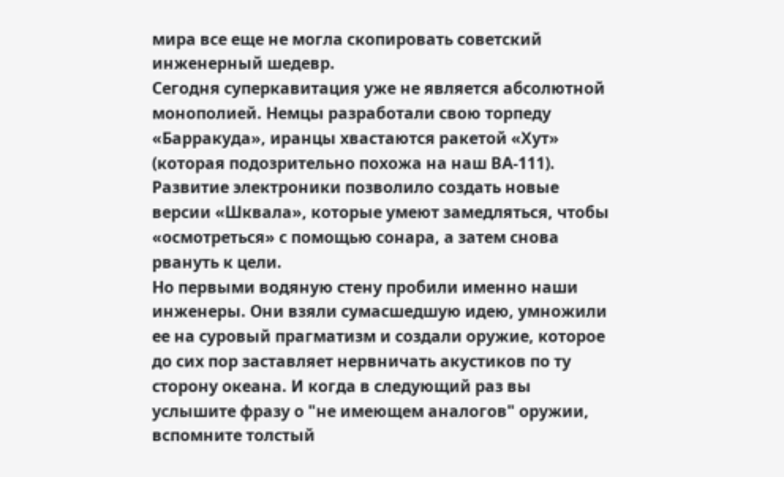мира все еще не могла скопировать советский инженерный шедевр.
Сегодня суперкавитация уже не является абсолютной монополией. Немцы разработали свою торпеду «Барракуда», иранцы хвастаются ракетой «Хут» (которая подозрительно похожа на наш ВА-111). Развитие электроники позволило создать новые версии «Шквала», которые умеют замедляться, чтобы «осмотреться» с помощью сонара, а затем снова рвануть к цели.
Но первыми водяную стену пробили именно наши инженеры. Они взяли сумасшедшую идею, умножили ее на суровый прагматизм и создали оружие, которое до сих пор заставляет нервничать акустиков по ту сторону океана. И когда в следующий раз вы услышите фразу о "не имеющем аналогов" оружии, вспомните толстый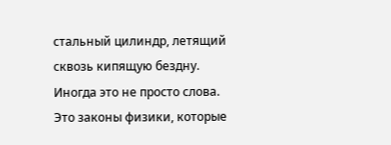стальный цилиндр, летящий сквозь кипящую бездну. Иногда это не просто слова. Это законы физики, которые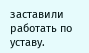заставили работать по уставу.